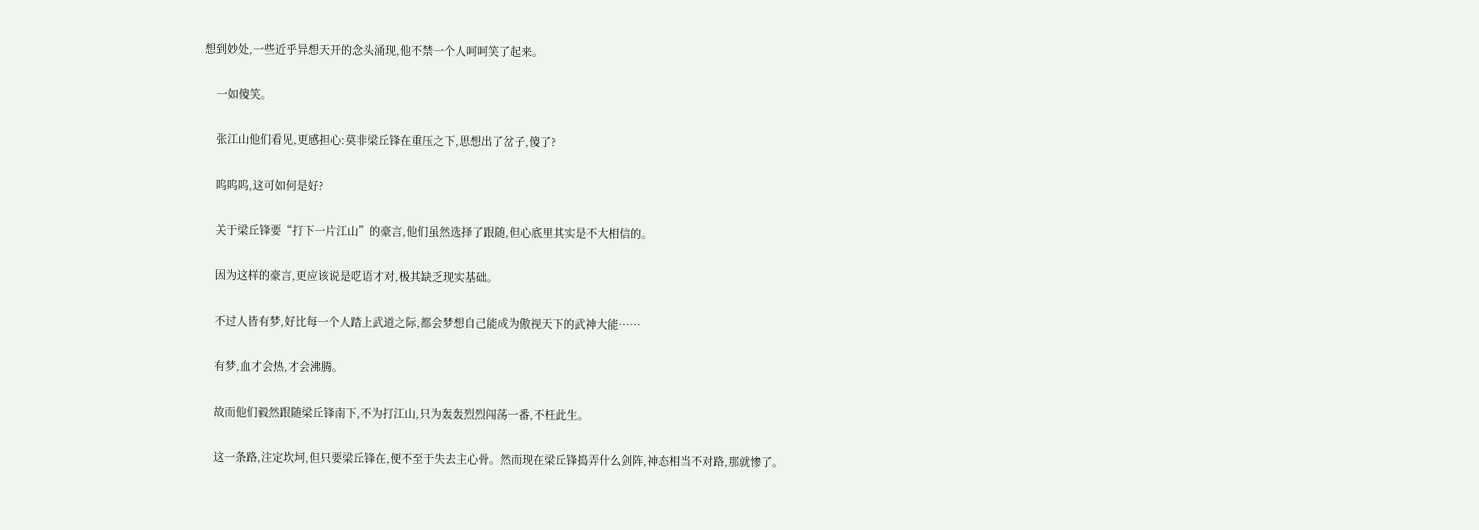想到妙处,一些近乎异想天开的念头涌现,他不禁一个人呵呵笑了起来。

    一如傻笑。

    张江山他们看见,更感担心:莫非梁丘锋在重压之下,思想出了岔子,傻了?

    呜呜呜,这可如何是好?

    关于梁丘锋要“打下一片江山”的豪言,他们虽然选择了跟随,但心底里其实是不大相信的。

    因为这样的豪言,更应该说是呓语才对,极其缺乏现实基础。

    不过人皆有梦,好比每一个人踏上武道之际,都会梦想自己能成为傲视天下的武神大能……

    有梦,血才会热,才会沸腾。

    故而他们毅然跟随梁丘锋南下,不为打江山,只为轰轰烈烈闯荡一番,不枉此生。

    这一条路,注定坎坷,但只要梁丘锋在,便不至于失去主心骨。然而现在梁丘锋捣弄什么剑阵,神态相当不对路,那就惨了。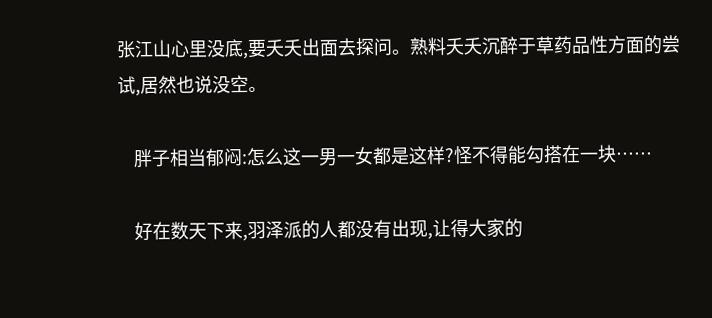张江山心里没底,要夭夭出面去探问。熟料夭夭沉醉于草药品性方面的尝试,居然也说没空。

    胖子相当郁闷:怎么这一男一女都是这样?怪不得能勾搭在一块……

    好在数天下来,羽泽派的人都没有出现,让得大家的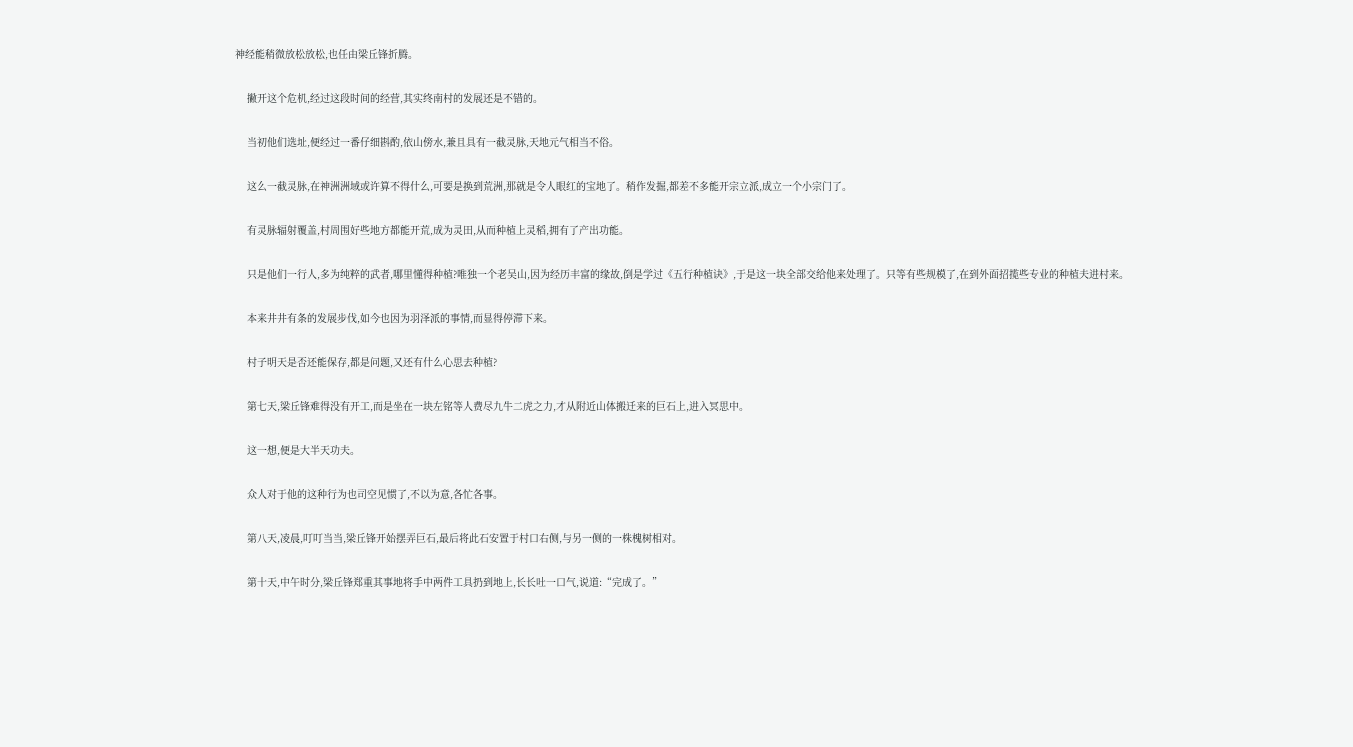神经能稍微放松放松,也任由梁丘锋折腾。

    撇开这个危机,经过这段时间的经营,其实终南村的发展还是不错的。

    当初他们选址,便经过一番仔细斟酌,依山傍水,兼且具有一截灵脉,天地元气相当不俗。

    这么一截灵脉,在神洲洲域或许算不得什么,可要是换到荒洲,那就是令人眼红的宝地了。稍作发掘,都差不多能开宗立派,成立一个小宗门了。

    有灵脉辐射覆盖,村周围好些地方都能开荒,成为灵田,从而种植上灵稻,拥有了产出功能。

    只是他们一行人,多为纯粹的武者,哪里懂得种植?唯独一个老吴山,因为经历丰富的缘故,倒是学过《五行种植诀》,于是这一块全部交给他来处理了。只等有些规模了,在到外面招揽些专业的种植夫进村来。

    本来井井有条的发展步伐,如今也因为羽泽派的事情,而显得停滞下来。

    村子明天是否还能保存,都是问题,又还有什么心思去种植?

    第七天,梁丘锋难得没有开工,而是坐在一块左铭等人费尽九牛二虎之力,才从附近山体搬迁来的巨石上,进入冥思中。

    这一想,便是大半天功夫。

    众人对于他的这种行为也司空见惯了,不以为意,各忙各事。

    第八天,凌晨,叮叮当当,梁丘锋开始摆弄巨石,最后将此石安置于村口右侧,与另一侧的一株槐树相对。

    第十天,中午时分,梁丘锋郑重其事地将手中两件工具扔到地上,长长吐一口气,说道:“完成了。”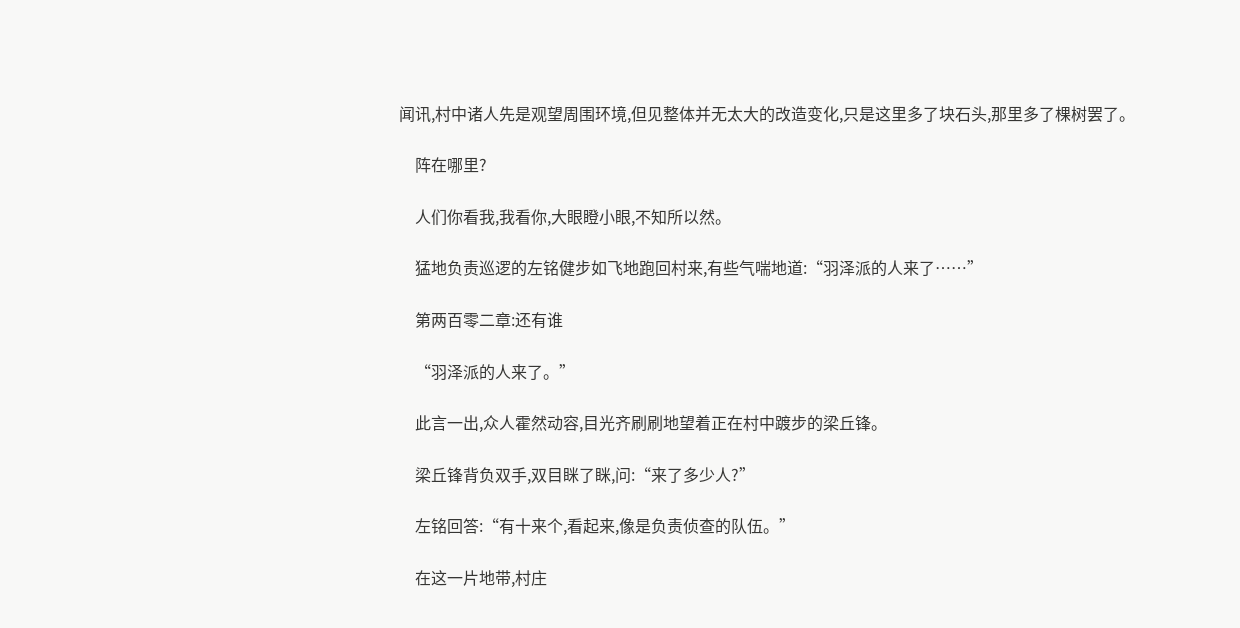闻讯,村中诸人先是观望周围环境,但见整体并无太大的改造变化,只是这里多了块石头,那里多了棵树罢了。

    阵在哪里?

    人们你看我,我看你,大眼瞪小眼,不知所以然。

    猛地负责巡逻的左铭健步如飞地跑回村来,有些气喘地道:“羽泽派的人来了……”

    第两百零二章:还有谁

    “羽泽派的人来了。”

    此言一出,众人霍然动容,目光齐刷刷地望着正在村中踱步的梁丘锋。

    梁丘锋背负双手,双目眯了眯,问:“来了多少人?”

    左铭回答:“有十来个,看起来,像是负责侦查的队伍。”

    在这一片地带,村庄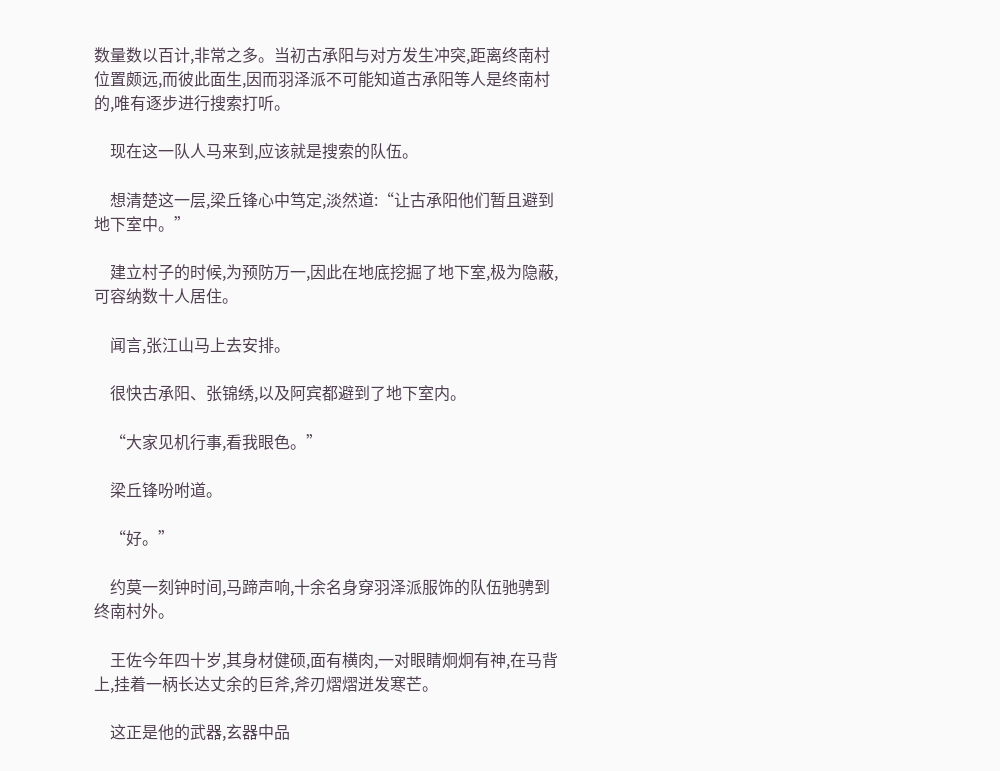数量数以百计,非常之多。当初古承阳与对方发生冲突,距离终南村位置颇远,而彼此面生,因而羽泽派不可能知道古承阳等人是终南村的,唯有逐步进行搜索打听。

    现在这一队人马来到,应该就是搜索的队伍。

    想清楚这一层,梁丘锋心中笃定,淡然道:“让古承阳他们暂且避到地下室中。”

    建立村子的时候,为预防万一,因此在地底挖掘了地下室,极为隐蔽,可容纳数十人居住。

    闻言,张江山马上去安排。

    很快古承阳、张锦绣,以及阿宾都避到了地下室内。

    “大家见机行事,看我眼色。”

    梁丘锋吩咐道。

    “好。”

    约莫一刻钟时间,马蹄声响,十余名身穿羽泽派服饰的队伍驰骋到终南村外。

    王佐今年四十岁,其身材健硕,面有横肉,一对眼睛炯炯有神,在马背上,挂着一柄长达丈余的巨斧,斧刃熠熠迸发寒芒。

    这正是他的武器,玄器中品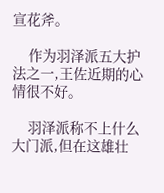宣花斧。

    作为羽泽派五大护法之一,王佐近期的心情很不好。

    羽泽派称不上什么大门派,但在这雄壮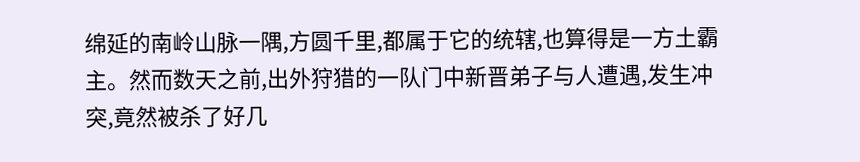绵延的南岭山脉一隅,方圆千里,都属于它的统辖,也算得是一方土霸主。然而数天之前,出外狩猎的一队门中新晋弟子与人遭遇,发生冲突,竟然被杀了好几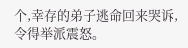个,幸存的弟子逃命回来哭诉,令得举派震怒。